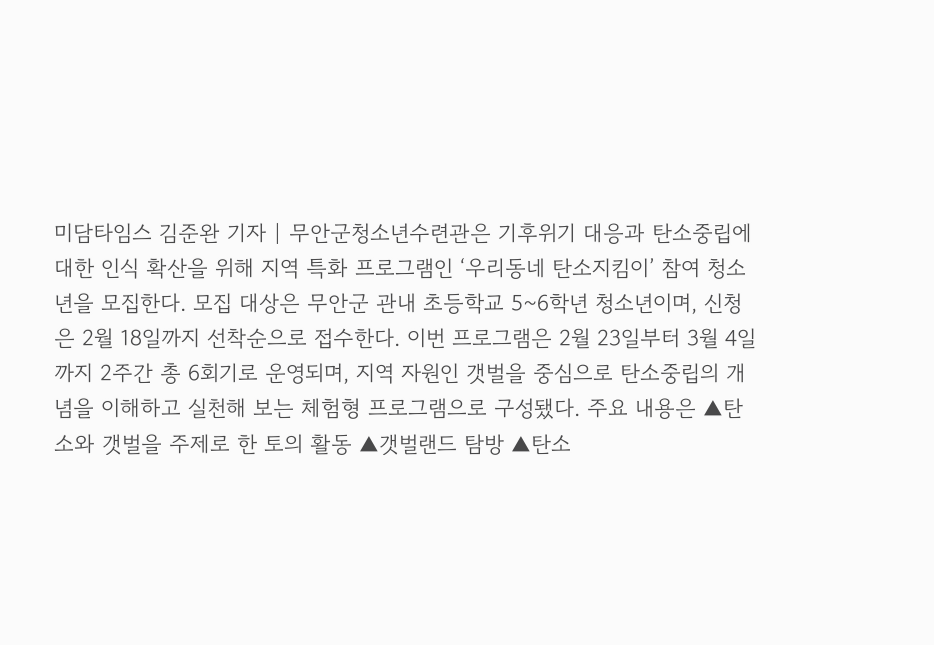미담타임스 김준완 기자 | 무안군청소년수련관은 기후위기 대응과 탄소중립에 대한 인식 확산을 위해 지역 특화 프로그램인 ‘우리동네 탄소지킴이’ 참여 청소년을 모집한다. 모집 대상은 무안군 관내 초등학교 5~6학년 청소년이며, 신청은 2월 18일까지 선착순으로 접수한다. 이번 프로그램은 2월 23일부터 3월 4일까지 2주간 총 6회기로 운영되며, 지역 자원인 갯벌을 중심으로 탄소중립의 개념을 이해하고 실천해 보는 체험형 프로그램으로 구성됐다. 주요 내용은 ▲탄소와 갯벌을 주제로 한 토의 활동 ▲갯벌랜드 탐방 ▲탄소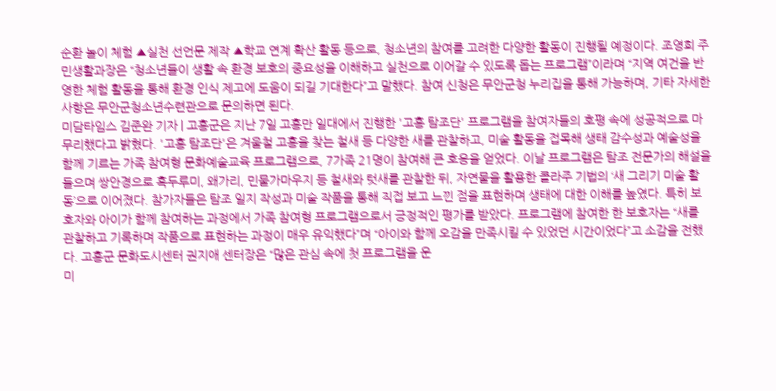순환 놀이 체험 ▲실천 선언문 제작 ▲학교 연계 확산 활동 등으로, 청소년의 참여를 고려한 다양한 활동이 진행될 예정이다. 조영희 주민생활과장은 “청소년들이 생활 속 환경 보호의 중요성을 이해하고 실천으로 이어갈 수 있도록 돕는 프로그램”이라며 “지역 여건을 반영한 체험 활동을 통해 환경 인식 제고에 도움이 되길 기대한다”고 말했다. 참여 신청은 무안군청 누리집을 통해 가능하며, 기타 자세한 사항은 무안군청소년수련관으로 문의하면 된다.
미담타임스 김준완 기자 | 고흥군은 지난 7일 고흥만 일대에서 진행한 '고흥 탐조단' 프로그램을 참여자들의 호평 속에 성공적으로 마무리했다고 밝혔다. '고흥 탐조단'은 겨울철 고흥을 찾는 철새 등 다양한 새를 관찰하고, 미술 활동을 접목해 생태 감수성과 예술성을 함께 기르는 가족 참여형 문화예술교육 프로그램으로, 7가족 21명이 참여해 큰 호응을 얻었다. 이날 프로그램은 탐조 전문가의 해설을 들으며 쌍안경으로 흑두루미, 왜가리, 민물가마우지 등 철새와 텃새를 관찰한 뒤, 자연물을 활용한 콜라주 기법의 ‘새 그리기 미술 활동’으로 이어졌다. 참가자들은 탐조 일지 작성과 미술 작품을 통해 직접 보고 느낀 점을 표현하며 생태에 대한 이해를 높였다. 특히 보호자와 아이가 함께 참여하는 과정에서 가족 참여형 프로그램으로서 긍정적인 평가를 받았다. 프로그램에 참여한 한 보호자는 “새를 관찰하고 기록하며 작품으로 표현하는 과정이 매우 유익했다”며 “아이와 함께 오감을 만족시킬 수 있었던 시간이었다”고 소감을 전했다. 고흥군 문화도시센터 권지애 센터장은 “많은 관심 속에 첫 프로그램을 운
미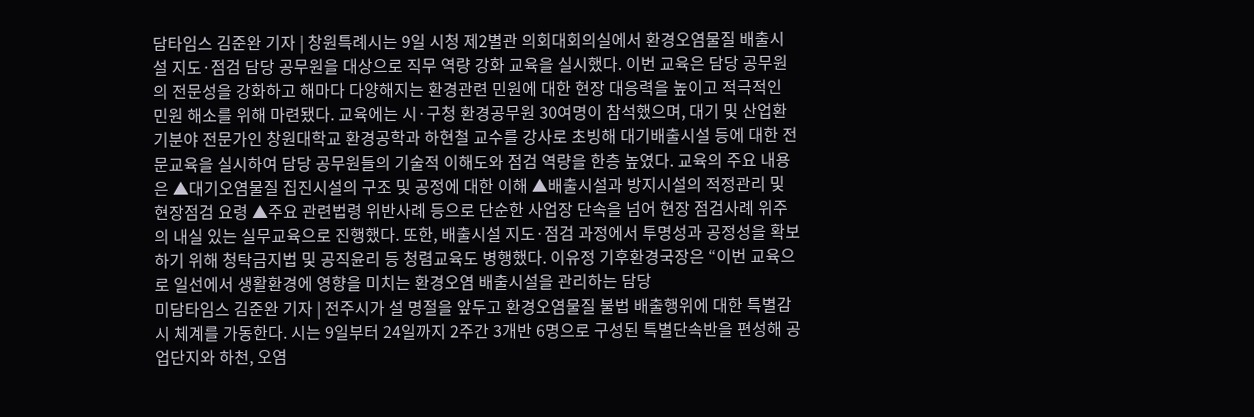담타임스 김준완 기자 | 창원특례시는 9일 시청 제2별관 의회대회의실에서 환경오염물질 배출시설 지도·점검 담당 공무원을 대상으로 직무 역량 강화 교육을 실시했다. 이번 교육은 담당 공무원의 전문성을 강화하고 해마다 다양해지는 환경관련 민원에 대한 현장 대응력을 높이고 적극적인 민원 해소를 위해 마련됐다. 교육에는 시·구청 환경공무원 30여명이 참석했으며, 대기 및 산업환기분야 전문가인 창원대학교 환경공학과 하현철 교수를 강사로 초빙해 대기배출시설 등에 대한 전문교육을 실시하여 담당 공무원들의 기술적 이해도와 점검 역량을 한층 높였다. 교육의 주요 내용은 ▲대기오염물질 집진시설의 구조 및 공정에 대한 이해 ▲배출시설과 방지시설의 적정관리 및 현장점검 요령 ▲주요 관련법령 위반사례 등으로 단순한 사업장 단속을 넘어 현장 점검사례 위주의 내실 있는 실무교육으로 진행했다. 또한, 배출시설 지도·점검 과정에서 투명성과 공정성을 확보하기 위해 청탁금지법 및 공직윤리 등 청렴교육도 병행했다. 이유정 기후환경국장은 “이번 교육으로 일선에서 생활환경에 영향을 미치는 환경오염 배출시설을 관리하는 담당
미담타임스 김준완 기자 | 전주시가 설 명절을 앞두고 환경오염물질 불법 배출행위에 대한 특별감시 체계를 가동한다. 시는 9일부터 24일까지 2주간 3개반 6명으로 구성된 특별단속반을 편성해 공업단지와 하천, 오염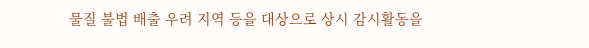물질 불법 배출 우려 지역 등을 대상으로 상시 감시활동을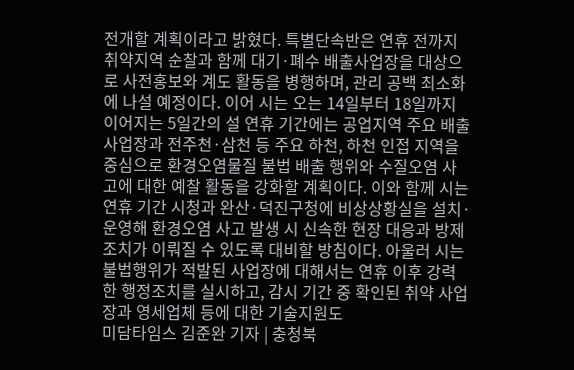전개할 계획이라고 밝혔다. 특별단속반은 연휴 전까지 취약지역 순찰과 함께 대기·폐수 배출사업장을 대상으로 사전홍보와 계도 활동을 병행하며, 관리 공백 최소화에 나설 예정이다. 이어 시는 오는 14일부터 18일까지 이어지는 5일간의 설 연휴 기간에는 공업지역 주요 배출사업장과 전주천·삼천 등 주요 하천, 하천 인접 지역을 중심으로 환경오염물질 불법 배출 행위와 수질오염 사고에 대한 예찰 활동을 강화할 계획이다. 이와 함께 시는 연휴 기간 시청과 완산·덕진구청에 비상상황실을 설치·운영해 환경오염 사고 발생 시 신속한 현장 대응과 방제조치가 이뤄질 수 있도록 대비할 방침이다. 아울러 시는 불법행위가 적발된 사업장에 대해서는 연휴 이후 강력한 행정조치를 실시하고, 감시 기간 중 확인된 취약 사업장과 영세업체 등에 대한 기술지원도
미담타임스 김준완 기자 | 충청북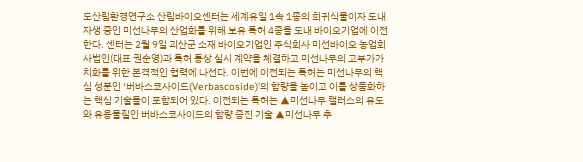도산림환경연구소 산림바이오센터는 세계유일 1속 1종의 희귀식물이자 도내 자생 중인 미선나무의 산업화를 위해 보유 특허 4종을 도내 바이오기업에 이전한다. 센터는 2월 9일 괴산군 소재 바이오기업인 주식회사 미선바이오 농업회사법인(대표 권순영)과 특허 통상 실시 계약을 체결하고 미선나무의 고부가가치화를 위한 본격적인 협력에 나선다. 이번에 이전되는 특허는 미선나무의 핵심 성분인 ‘버바스코사이드(Verbascoside)’의 함량을 높이고 이를 상품화하는 핵심 기술들이 포함되어 있다. 이전되는 특허는 ▲미선나무 캘러스의 유도와 유용물질인 버바스코사이드의 함량 증진 기술 ▲미선나무 추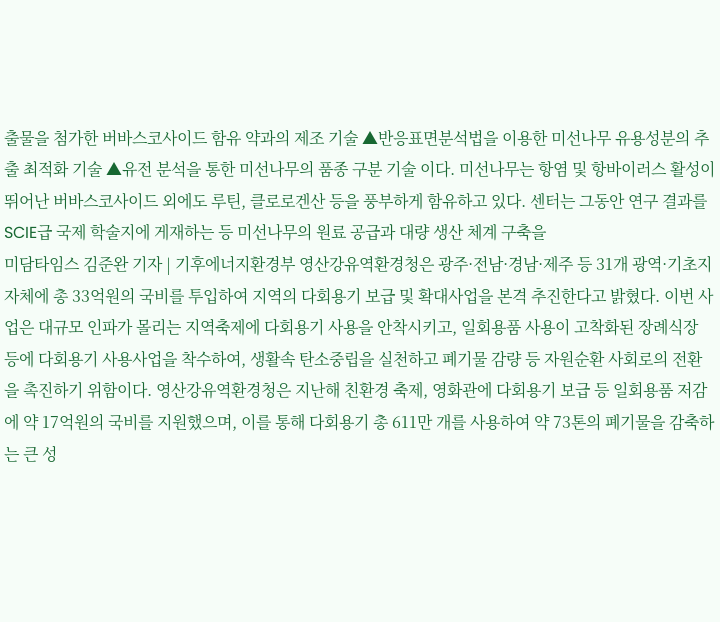출물을 첨가한 버바스코사이드 함유 약과의 제조 기술 ▲반응표면분석법을 이용한 미선나무 유용성분의 추출 최적화 기술 ▲유전 분석을 통한 미선나무의 품종 구분 기술 이다. 미선나무는 항염 및 항바이러스 활성이 뛰어난 버바스코사이드 외에도 루틴, 클로로겐산 등을 풍부하게 함유하고 있다. 센터는 그동안 연구 결과를 SCIE급 국제 학술지에 게재하는 등 미선나무의 원료 공급과 대량 생산 체계 구축을
미담타임스 김준완 기자 | 기후에너지환경부 영산강유역환경청은 광주·전남·경남·제주 등 31개 광역·기초지자체에 총 33억원의 국비를 투입하여 지역의 다회용기 보급 및 확대사업을 본격 추진한다고 밝혔다. 이번 사업은 대규모 인파가 몰리는 지역축제에 다회용기 사용을 안착시키고, 일회용품 사용이 고착화된 장례식장 등에 다회용기 사용사업을 착수하여, 생활속 탄소중립을 실천하고 폐기물 감량 등 자원순환 사회로의 전환을 촉진하기 위함이다. 영산강유역환경청은 지난해 친환경 축제, 영화관에 다회용기 보급 등 일회용품 저감에 약 17억원의 국비를 지원했으며, 이를 통해 다회용기 총 611만 개를 사용하여 약 73톤의 폐기물을 감축하는 큰 성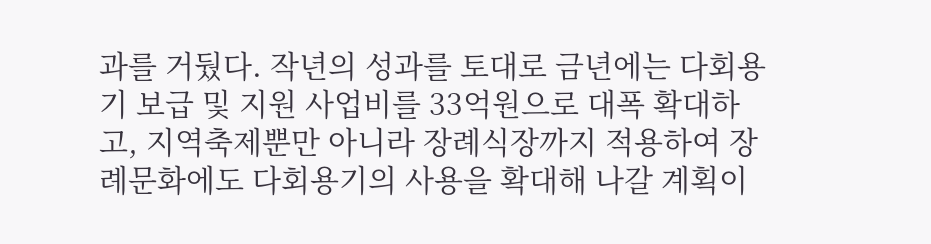과를 거뒀다. 작년의 성과를 토대로 금년에는 다회용기 보급 및 지원 사업비를 33억원으로 대폭 확대하고, 지역축제뿐만 아니라 장례식장까지 적용하여 장례문화에도 다회용기의 사용을 확대해 나갈 계획이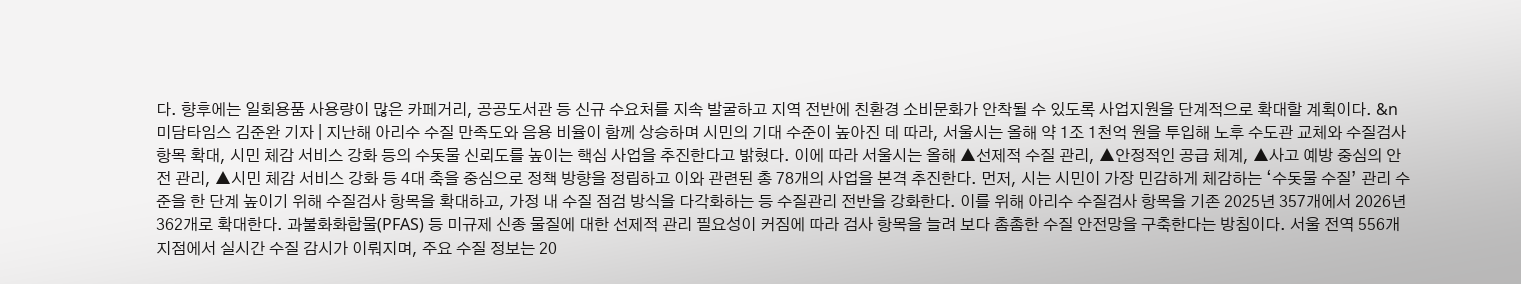다. 향후에는 일회용품 사용량이 많은 카페거리, 공공도서관 등 신규 수요처를 지속 발굴하고 지역 전반에 친환경 소비문화가 안착될 수 있도록 사업지원을 단계적으로 확대할 계획이다. &n
미담타임스 김준완 기자 | 지난해 아리수 수질 만족도와 음용 비율이 함께 상승하며 시민의 기대 수준이 높아진 데 따라, 서울시는 올해 약 1조 1천억 원을 투입해 노후 수도관 교체와 수질검사 항목 확대, 시민 체감 서비스 강화 등의 수돗물 신뢰도를 높이는 핵심 사업을 추진한다고 밝혔다. 이에 따라 서울시는 올해 ▲선제적 수질 관리, ▲안정적인 공급 체계, ▲사고 예방 중심의 안전 관리, ▲시민 체감 서비스 강화 등 4대 축을 중심으로 정책 방향을 정립하고 이와 관련된 총 78개의 사업을 본격 추진한다. 먼저, 시는 시민이 가장 민감하게 체감하는 ‘수돗물 수질’ 관리 수준을 한 단계 높이기 위해 수질검사 항목을 확대하고, 가정 내 수질 점검 방식을 다각화하는 등 수질관리 전반을 강화한다. 이를 위해 아리수 수질검사 항목을 기존 2025년 357개에서 2026년 362개로 확대한다. 과불화화합물(PFAS) 등 미규제 신종 물질에 대한 선제적 관리 필요성이 커짐에 따라 검사 항목을 늘려 보다 촘촘한 수질 안전망을 구축한다는 방침이다. 서울 전역 556개 지점에서 실시간 수질 감시가 이뤄지며, 주요 수질 정보는 20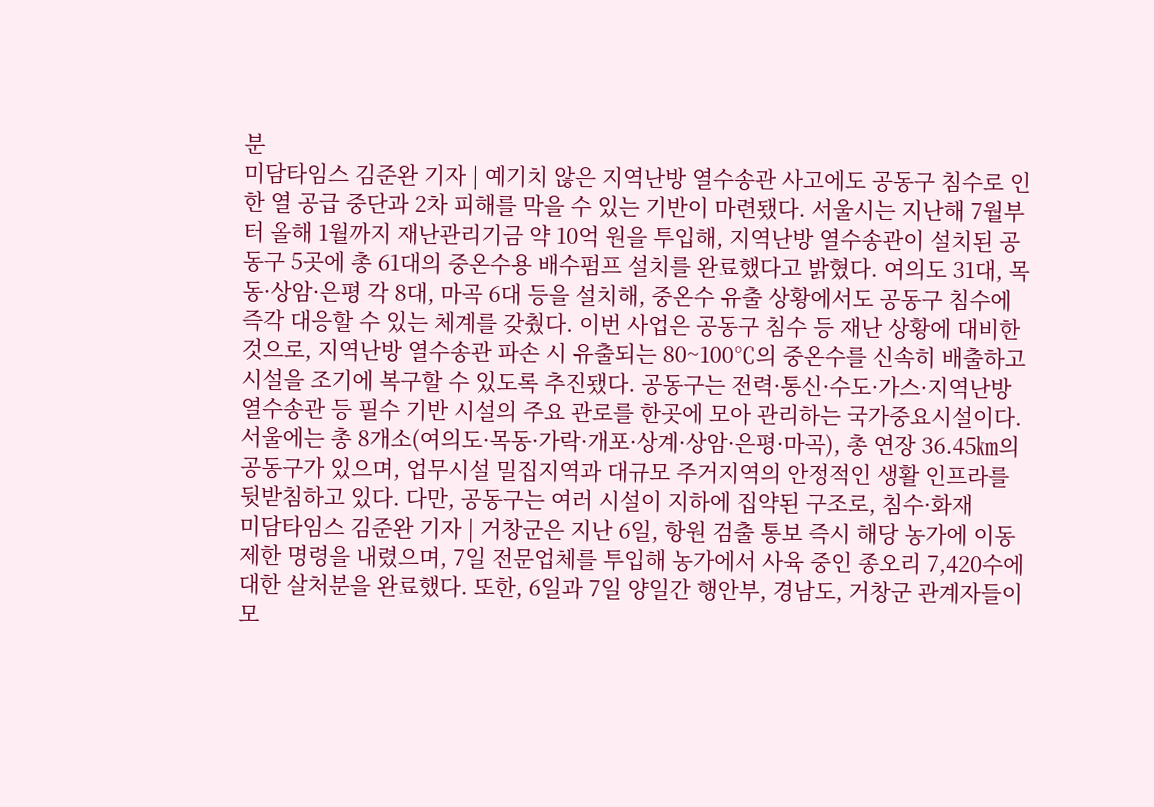분
미담타임스 김준완 기자 | 예기치 않은 지역난방 열수송관 사고에도 공동구 침수로 인한 열 공급 중단과 2차 피해를 막을 수 있는 기반이 마련됐다. 서울시는 지난해 7월부터 올해 1월까지 재난관리기금 약 10억 원을 투입해, 지역난방 열수송관이 설치된 공동구 5곳에 총 61대의 중온수용 배수펌프 설치를 완료했다고 밝혔다. 여의도 31대, 목동·상암·은평 각 8대, 마곡 6대 등을 설치해, 중온수 유출 상황에서도 공동구 침수에 즉각 대응할 수 있는 체계를 갖췄다. 이번 사업은 공동구 침수 등 재난 상황에 대비한 것으로, 지역난방 열수송관 파손 시 유출되는 80~100℃의 중온수를 신속히 배출하고 시설을 조기에 복구할 수 있도록 추진됐다. 공동구는 전력·통신·수도·가스·지역난방 열수송관 등 필수 기반 시설의 주요 관로를 한곳에 모아 관리하는 국가중요시설이다. 서울에는 총 8개소(여의도·목동·가락·개포·상계·상암·은평·마곡), 총 연장 36.45㎞의 공동구가 있으며, 업무시설 밀집지역과 대규모 주거지역의 안정적인 생활 인프라를 뒷받침하고 있다. 다만, 공동구는 여러 시설이 지하에 집약된 구조로, 침수·화재
미담타임스 김준완 기자 | 거창군은 지난 6일, 항원 검출 통보 즉시 해당 농가에 이동제한 명령을 내렸으며, 7일 전문업체를 투입해 농가에서 사육 중인 종오리 7,420수에 대한 살처분을 완료했다. 또한, 6일과 7일 양일간 행안부, 경남도, 거창군 관계자들이 모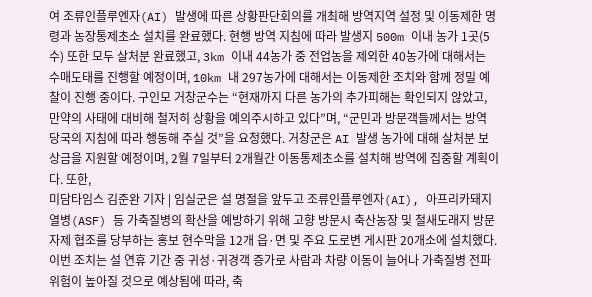여 조류인플루엔자(AI) 발생에 따른 상황판단회의를 개최해 방역지역 설정 및 이동제한 명령과 농장통제초소 설치를 완료했다. 현행 방역 지침에 따라 발생지 500m 이내 농가 1곳(5수) 또한 모두 살처분 완료했고, 3km 이내 44농가 중 전업농을 제외한 40농가에 대해서는 수매도태를 진행할 예정이며, 10km 내 297농가에 대해서는 이동제한 조치와 함께 정밀 예찰이 진행 중이다. 구인모 거창군수는 “현재까지 다른 농가의 추가피해는 확인되지 않았고, 만약의 사태에 대비해 철저히 상황을 예의주시하고 있다”며, “군민과 방문객들께서는 방역 당국의 지침에 따라 행동해 주실 것”을 요청했다. 거창군은 AI 발생 농가에 대해 살처분 보상금을 지원할 예정이며, 2월 7일부터 2개월간 이동통제초소를 설치해 방역에 집중할 계획이다. 또한,
미담타임스 김준완 기자 | 임실군은 설 명절을 앞두고 조류인플루엔자(AI), 아프리카돼지열병(ASF) 등 가축질병의 확산을 예방하기 위해 고향 방문시 축산농장 및 철새도래지 방문 자제 협조를 당부하는 홍보 현수막을 12개 읍·면 및 주요 도로변 게시판 20개소에 설치했다. 이번 조치는 설 연휴 기간 중 귀성·귀경객 증가로 사람과 차량 이동이 늘어나 가축질병 전파 위험이 높아질 것으로 예상됨에 따라, 축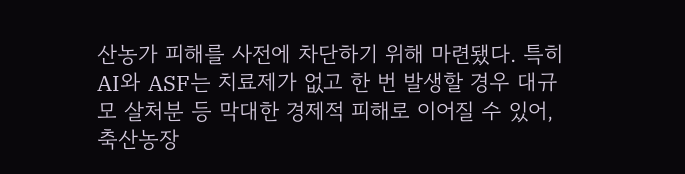산농가 피해를 사전에 차단하기 위해 마련됐다. 특히 AI와 ASF는 치료제가 없고 한 번 발생할 경우 대규모 살처분 등 막대한 경제적 피해로 이어질 수 있어, 축산농장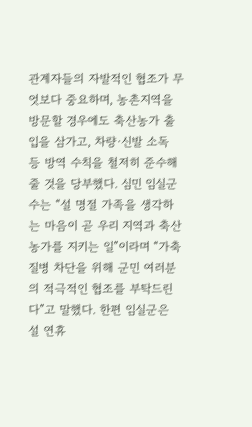관계자들의 자발적인 협조가 무엇보다 중요하며, 농촌지역을 방문할 경우에도 축산농가 출입을 삼가고, 차량·신발 소독 등 방역 수칙을 철저히 준수해 줄 것을 당부했다. 심민 임실군수는 “설 명절 가족을 생각하는 마음이 곧 우리 지역과 축산농가를 지키는 일”이라며 “가축질병 차단을 위해 군민 여러분의 적극적인 협조를 부탁드린다”고 말했다. 한편 임실군은 설 연휴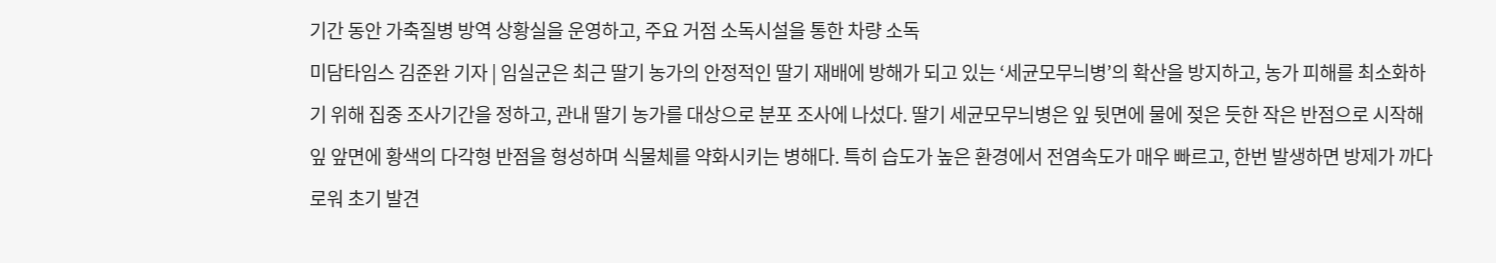기간 동안 가축질병 방역 상황실을 운영하고, 주요 거점 소독시설을 통한 차량 소독
미담타임스 김준완 기자 | 임실군은 최근 딸기 농가의 안정적인 딸기 재배에 방해가 되고 있는 ‘세균모무늬병’의 확산을 방지하고, 농가 피해를 최소화하기 위해 집중 조사기간을 정하고, 관내 딸기 농가를 대상으로 분포 조사에 나섰다. 딸기 세균모무늬병은 잎 뒷면에 물에 젖은 듯한 작은 반점으로 시작해 잎 앞면에 황색의 다각형 반점을 형성하며 식물체를 약화시키는 병해다. 특히 습도가 높은 환경에서 전염속도가 매우 빠르고, 한번 발생하면 방제가 까다로워 초기 발견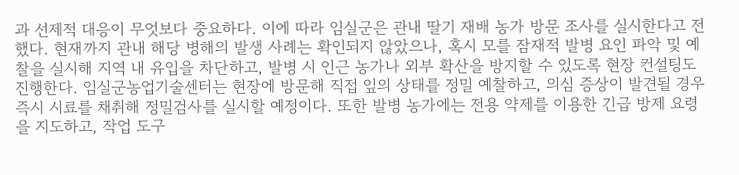과 선제적 대응이 무엇보다 중요하다. 이에 따라 임실군은 관내 딸기 재배 농가 방문 조사를 실시한다고 전했다. 현재까지 관내 해당 병해의 발생 사례는 확인되지 않았으나, 혹시 모를 잠재적 발병 요인 파악 및 예찰을 실시해 지역 내 유입을 차단하고, 발병 시 인근 농가나 외부 확산을 방지할 수 있도록 현장 컨설팅도 진행한다. 임실군농업기술센터는 현장에 방문해 직접 잎의 상태를 정밀 예찰하고, 의심 증상이 발견될 경우 즉시 시료를 채취해 정밀검사를 실시할 예정이다. 또한 발병 농가에는 전용 약제를 이용한 긴급 방제 요령을 지도하고, 작업 도구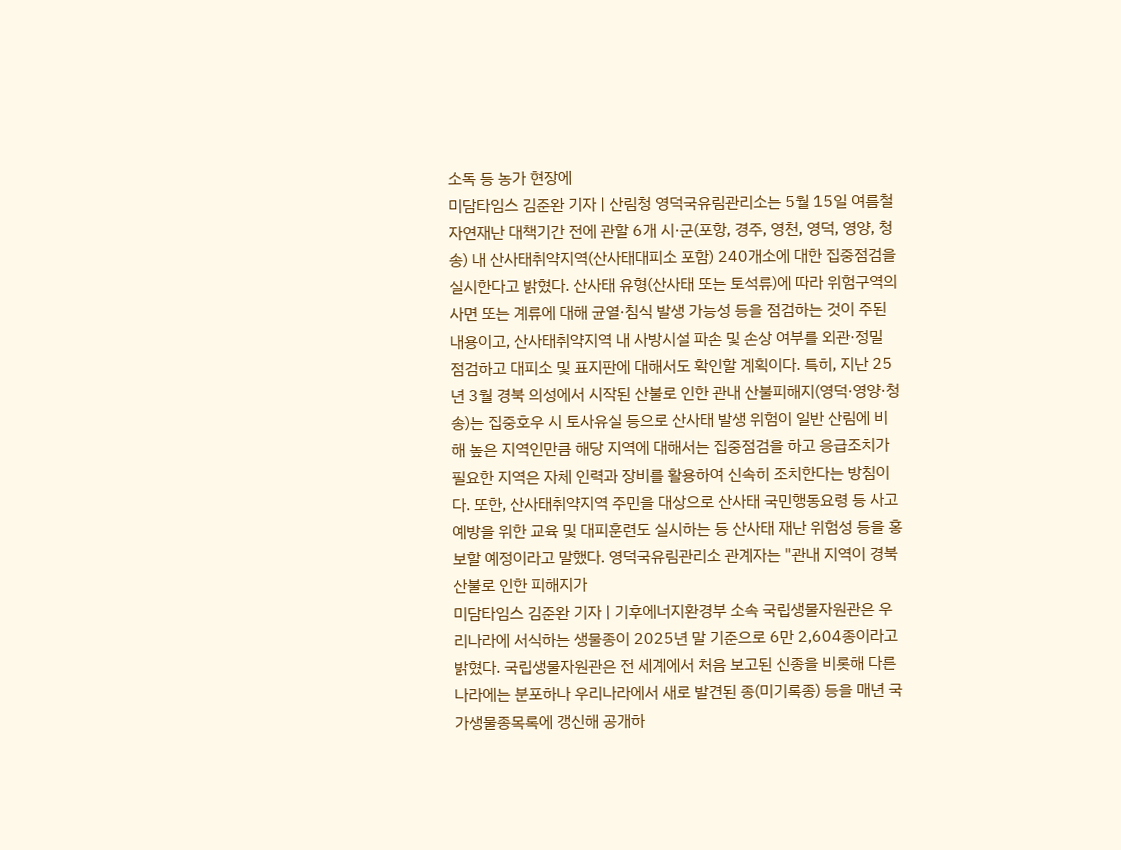소독 등 농가 현장에
미담타임스 김준완 기자 | 산림청 영덕국유림관리소는 5월 15일 여름철 자연재난 대책기간 전에 관할 6개 시·군(포항, 경주, 영천, 영덕, 영양, 청송) 내 산사태취약지역(산사태대피소 포함) 240개소에 대한 집중점검을 실시한다고 밝혔다. 산사태 유형(산사태 또는 토석류)에 따라 위험구역의 사면 또는 계류에 대해 균열·침식 발생 가능성 등을 점검하는 것이 주된 내용이고, 산사태취약지역 내 사방시설 파손 및 손상 여부를 외관·정밀 점검하고 대피소 및 표지판에 대해서도 확인할 계획이다. 특히, 지난 25년 3월 경북 의성에서 시작된 산불로 인한 관내 산불피해지(영덕·영양·청송)는 집중호우 시 토사유실 등으로 산사태 발생 위험이 일반 산림에 비해 높은 지역인만큼 해당 지역에 대해서는 집중점검을 하고 응급조치가 필요한 지역은 자체 인력과 장비를 활용하여 신속히 조치한다는 방침이다. 또한, 산사태취약지역 주민을 대상으로 산사태 국민행동요령 등 사고 예방을 위한 교육 및 대피훈련도 실시하는 등 산사태 재난 위험성 등을 홍보할 예정이라고 말했다. 영덕국유림관리소 관계자는 "관내 지역이 경북산불로 인한 피해지가
미담타임스 김준완 기자 | 기후에너지환경부 소속 국립생물자원관은 우리나라에 서식하는 생물종이 2025년 말 기준으로 6만 2,604종이라고 밝혔다. 국립생물자원관은 전 세계에서 처음 보고된 신종을 비롯해 다른 나라에는 분포하나 우리나라에서 새로 발견된 종(미기록종) 등을 매년 국가생물종목록에 갱신해 공개하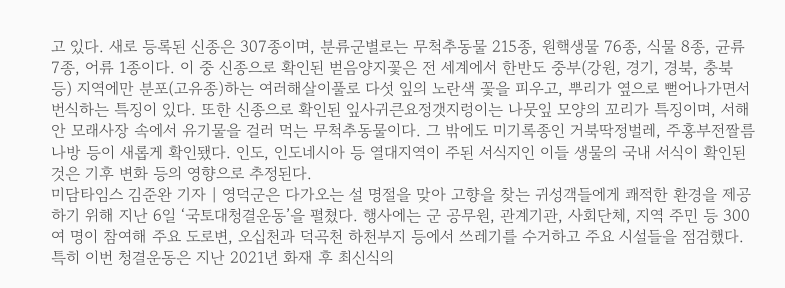고 있다. 새로 등록된 신종은 307종이며, 분류군별로는 무척추동물 215종, 원핵생물 76종, 식물 8종, 균류 7종, 어류 1종이다. 이 중 신종으로 확인된 벋음양지꽃은 전 세계에서 한반도 중부(강원, 경기, 경북, 충북 등) 지역에만 분포(고유종)하는 여러해살이풀로 다섯 잎의 노란색 꽃을 피우고, 뿌리가 옆으로 뻗어나가면서 번식하는 특징이 있다. 또한 신종으로 확인된 잎사귀큰요정갯지렁이는 나뭇잎 모양의 꼬리가 특징이며, 서해안 모래사장 속에서 유기물을 걸러 먹는 무척추동물이다. 그 밖에도 미기록종인 거북딱정벌레, 주홍부전짤름나방 등이 새롭게 확인됐다. 인도, 인도네시아 등 열대지역이 주된 서식지인 이들 생물의 국내 서식이 확인된 것은 기후 변화 등의 영향으로 추정된다.
미담타임스 김준완 기자 | 영덕군은 다가오는 설 명절을 맞아 고향을 찾는 귀성객들에게 쾌적한 환경을 제공하기 위해 지난 6일 ‘국토대청결운동’을 펼쳤다. 행사에는 군 공무원, 관계기관, 사회단체, 지역 주민 등 300여 명이 참여해 주요 도로변, 오십천과 덕곡천 하천부지 등에서 쓰레기를 수거하고 주요 시설들을 점검했다. 특히 이번 청결운동은 지난 2021년 화재 후 최신식의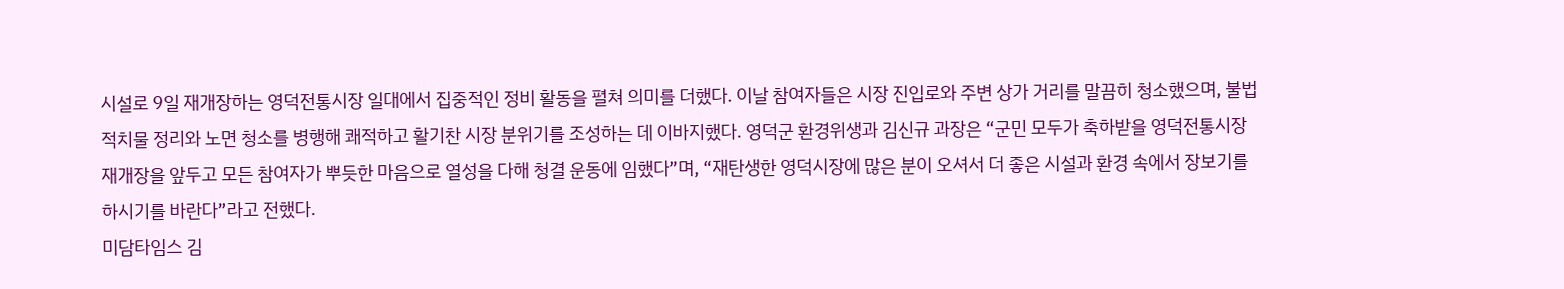시설로 9일 재개장하는 영덕전통시장 일대에서 집중적인 정비 활동을 펼쳐 의미를 더했다. 이날 참여자들은 시장 진입로와 주변 상가 거리를 말끔히 청소했으며, 불법 적치물 정리와 노면 청소를 병행해 쾌적하고 활기찬 시장 분위기를 조성하는 데 이바지했다. 영덕군 환경위생과 김신규 과장은 “군민 모두가 축하받을 영덕전통시장 재개장을 앞두고 모든 참여자가 뿌듯한 마음으로 열성을 다해 청결 운동에 임했다”며, “재탄생한 영덕시장에 많은 분이 오셔서 더 좋은 시설과 환경 속에서 장보기를 하시기를 바란다”라고 전했다.
미담타임스 김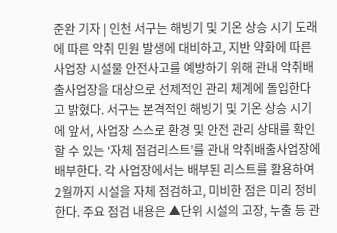준완 기자 | 인천 서구는 해빙기 및 기온 상승 시기 도래에 따른 악취 민원 발생에 대비하고, 지반 약화에 따른 사업장 시설물 안전사고를 예방하기 위해 관내 악취배출사업장을 대상으로 선제적인 관리 체계에 돌입한다고 밝혔다. 서구는 본격적인 해빙기 및 기온 상승 시기에 앞서, 사업장 스스로 환경 및 안전 관리 상태를 확인할 수 있는 ‘자체 점검리스트’를 관내 악취배출사업장에 배부한다. 각 사업장에서는 배부된 리스트를 활용하여 2월까지 시설을 자체 점검하고, 미비한 점은 미리 정비한다. 주요 점검 내용은 ▲단위 시설의 고장, 누출 등 관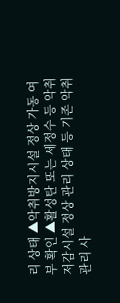리 상태 ▲악취방지시설 정상 가동 여부 확인 ▲활성탄 또는 세정수 등 악취저감시설 정상 관리 상태 등 기존 악취 관리 사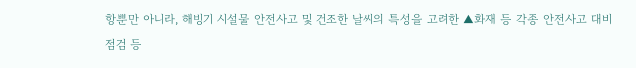항뿐만 아니라, 해빙기 시설물 안전사고 및 건조한 날씨의 특성을 고려한 ▲화재 등 각종 안전사고 대비 점검 등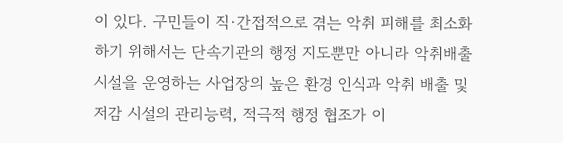이 있다. 구민들이 직·간접적으로 겪는 악취 피해를 최소화하기 위해서는 단속기관의 행정 지도뿐만 아니라 악취배출시설을 운영하는 사업장의 높은 환경 인식과 악취 배출 및 저감 시설의 관리능력, 적극적 행정 협조가 이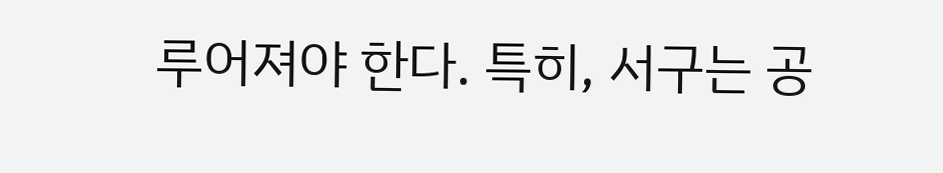루어져야 한다. 특히, 서구는 공